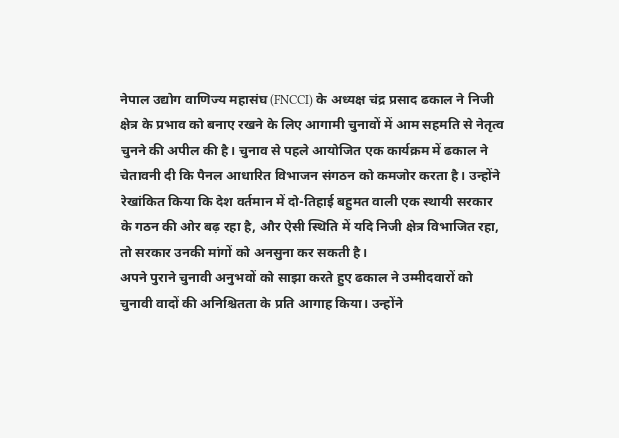नेपाल उद्योग वाणिज्य महासंघ (FNCCI) के अध्यक्ष चंद्र प्रसाद ढकाल ने निजी क्षेत्र के प्रभाव को बनाए रखने के लिए आगामी चुनावों में आम सहमति से नेतृत्व चुनने की अपील की है। चुनाव से पहले आयोजित एक कार्यक्रम में ढकाल ने चेतावनी दी कि पैनल आधारित विभाजन संगठन को कमजोर करता है। उन्होंने रेखांकित किया कि देश वर्तमान में दो-तिहाई बहुमत वाली एक स्थायी सरकार के गठन की ओर बढ़ रहा है, और ऐसी स्थिति में यदि निजी क्षेत्र विभाजित रहा, तो सरकार उनकी मांगों को अनसुना कर सकती है।
अपने पुराने चुनावी अनुभवों को साझा करते हुए ढकाल ने उम्मीदवारों को चुनावी वादों की अनिश्चितता के प्रति आगाह किया। उन्होंने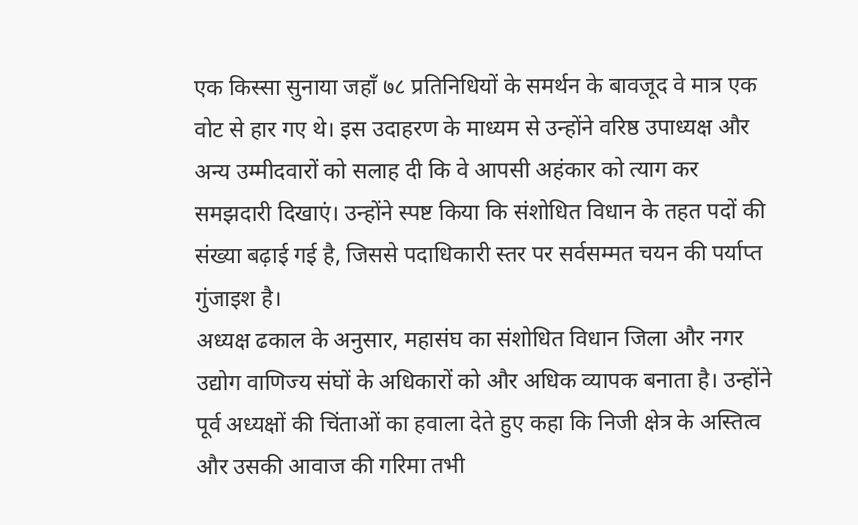एक किस्सा सुनाया जहाँ ७८ प्रतिनिधियों के समर्थन के बावजूद वे मात्र एक वोट से हार गए थे। इस उदाहरण के माध्यम से उन्होंने वरिष्ठ उपाध्यक्ष और अन्य उम्मीदवारों को सलाह दी कि वे आपसी अहंकार को त्याग कर समझदारी दिखाएं। उन्होंने स्पष्ट किया कि संशोधित विधान के तहत पदों की संख्या बढ़ाई गई है, जिससे पदाधिकारी स्तर पर सर्वसम्मत चयन की पर्याप्त गुंजाइश है।
अध्यक्ष ढकाल के अनुसार, महासंघ का संशोधित विधान जिला और नगर उद्योग वाणिज्य संघों के अधिकारों को और अधिक व्यापक बनाता है। उन्होंने पूर्व अध्यक्षों की चिंताओं का हवाला देते हुए कहा कि निजी क्षेत्र के अस्तित्व और उसकी आवाज की गरिमा तभी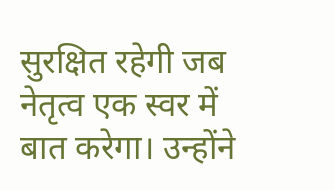सुरक्षित रहेगी जब नेतृत्व एक स्वर में बात करेगा। उन्होंने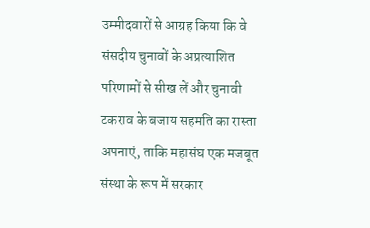उम्मीदवारों से आग्रह किया कि वे संसदीय चुनावों के अप्रत्याशित परिणामों से सीख लें और चुनावी टकराव के बजाय सहमति का रास्ता अपनाएं, ताकि महासंघ एक मजबूत संस्था के रूप में सरकार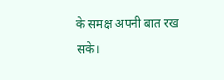के समक्ष अपनी बात रख सके।